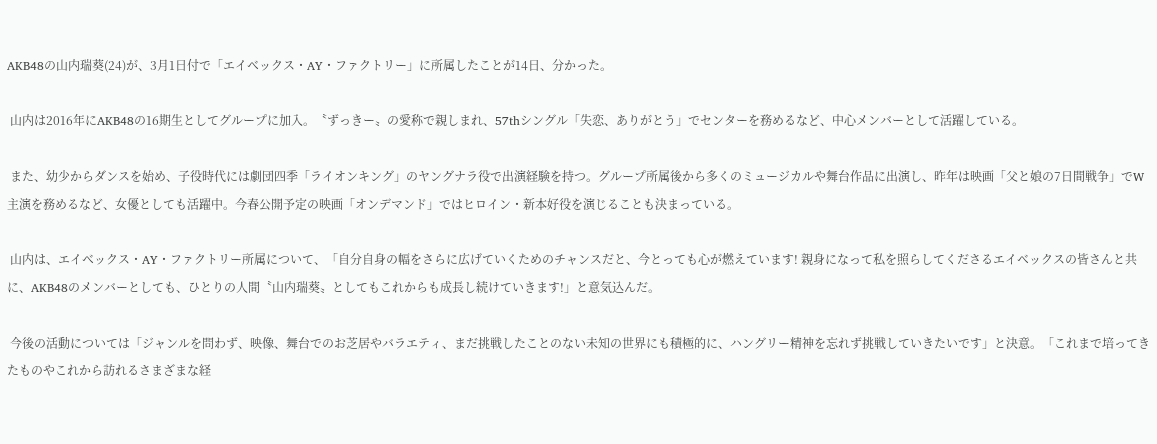AKB48の山内瑞葵(24)が、3月1日付で「エイベックス・AY・ファクトリー」に所属したことが14日、分かった。

 山内は2016年にAKB48の16期生としてグループに加入。〝ずっきー〟の愛称で親しまれ、57thシングル「失恋、ありがとう」でセンターを務めるなど、中心メンバーとして活躍している。

 また、幼少からダンスを始め、子役時代には劇団四季「ライオンキング」のヤングナラ役で出演経験を持つ。グループ所属後から多くのミュージカルや舞台作品に出演し、昨年は映画「父と娘の7日間戦争」でW主演を務めるなど、女優としても活躍中。今春公開予定の映画「オンデマンド」ではヒロイン・新本好役を演じることも決まっている。

 山内は、エイベックス・AY・ファクトリー所属について、「自分自身の幅をさらに広げていくためのチャンスだと、今とっても心が燃えています! 親身になって私を照らしてくださるエイベックスの皆さんと共に、AKB48のメンバーとしても、ひとりの人間〝山内瑞葵〟としてもこれからも成長し続けていきます!」と意気込んだ。

 今後の活動については「ジャンルを問わず、映像、舞台でのお芝居やバラエティ、まだ挑戦したことのない未知の世界にも積極的に、ハングリー精神を忘れず挑戦していきたいです」と決意。「これまで培ってきたものやこれから訪れるさまざまな経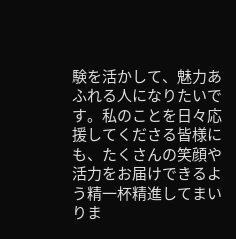験を活かして、魅力あふれる人になりたいです。私のことを日々応援してくださる皆様にも、たくさんの笑顔や活力をお届けできるよう精一杯精進してまいりま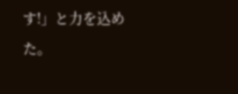す!」と力を込めた。